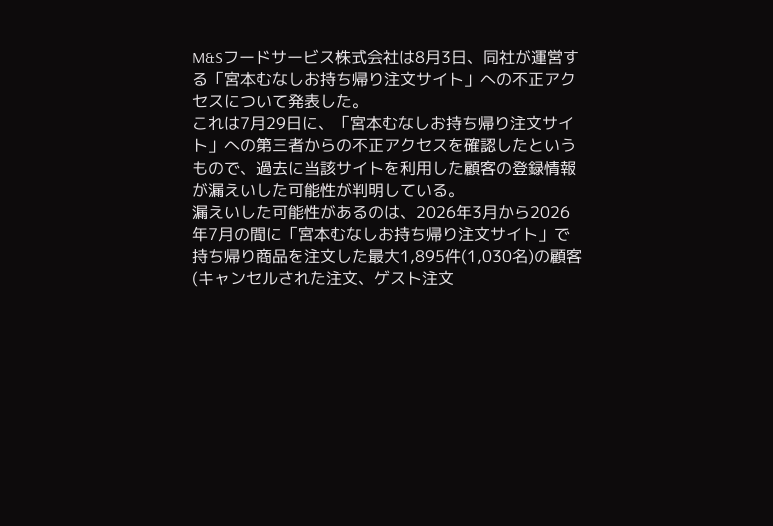M&Sフードサービス株式会社は8月3日、同社が運営する「宮本むなしお持ち帰り注文サイト」への不正アクセスについて発表した。
これは7月29日に、「宮本むなしお持ち帰り注文サイト」への第三者からの不正アクセスを確認したというもので、過去に当該サイトを利用した顧客の登録情報が漏えいした可能性が判明している。
漏えいした可能性があるのは、2026年3月から2026年7月の間に「宮本むなしお持ち帰り注文サイト」で持ち帰り商品を注文した最大1,895件(1,030名)の顧客(キャンセルされた注文、ゲスト注文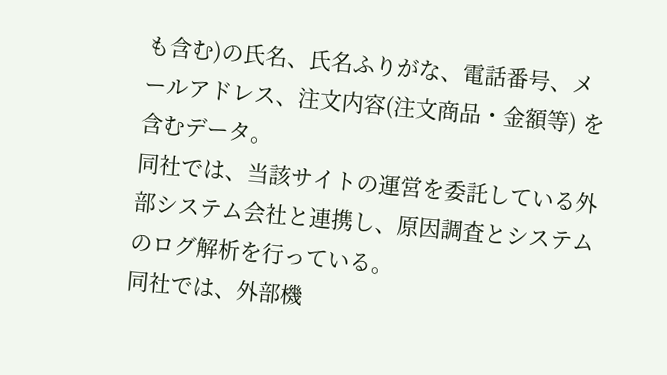も含む)の氏名、氏名ふりがな、電話番号、メールアドレス、注文内容(注文商品・金額等) を含むデータ。
同社では、当該サイトの運営を委託している外部システム会社と連携し、原因調査とシステムのログ解析を行っている。
同社では、外部機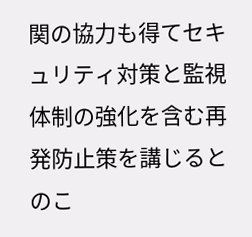関の協力も得てセキュリティ対策と監視体制の強化を含む再発防止策を講じるとのこ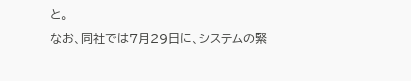と。
なお、同社では7月29日に、システムの緊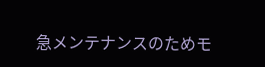急メンテナンスのためモ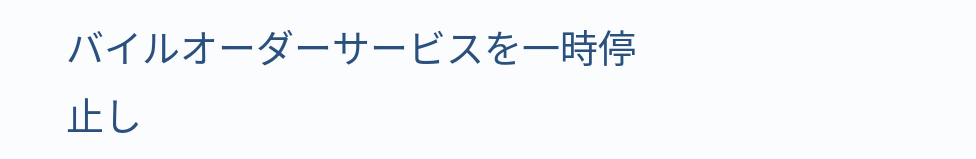バイルオーダーサービスを一時停止し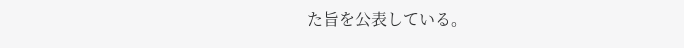た旨を公表している。